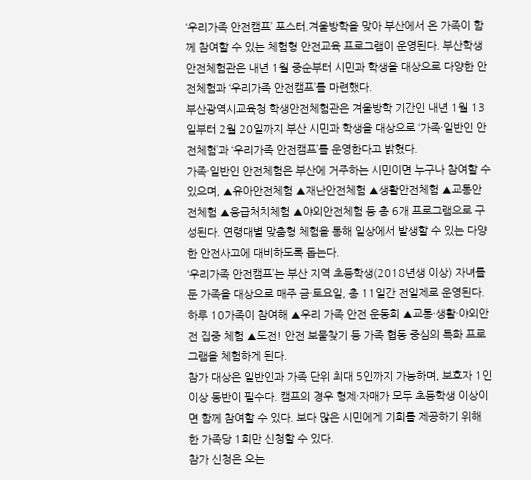‘우리가족 안전캠프’ 포스터.겨울방학을 맞아 부산에서 온 가족이 함께 참여할 수 있는 체험형 안전교육 프로그램이 운영된다. 부산학생안전체험관은 내년 1월 중순부터 시민과 학생을 대상으로 다양한 안전체험과 ‘우리가족 안전캠프’를 마련했다.
부산광역시교육청 학생안전체험관은 겨울방학 기간인 내년 1월 13일부터 2월 20일까지 부산 시민과 학생을 대상으로 ‘가족·일반인 안전체험’과 ‘우리가족 안전캠프’를 운영한다고 밝혔다.
가족·일반인 안전체험은 부산에 거주하는 시민이면 누구나 참여할 수 있으며, ▲유아안전체험 ▲재난안전체험 ▲생활안전체험 ▲교통안전체험 ▲응급처치체험 ▲야외안전체험 등 총 6개 프로그램으로 구성된다. 연령대별 맞춤형 체험을 통해 일상에서 발생할 수 있는 다양한 안전사고에 대비하도록 돕는다.
‘우리가족 안전캠프’는 부산 지역 초등학생(2018년생 이상) 자녀를 둔 가족을 대상으로 매주 금·토요일, 총 11일간 전일제로 운영된다. 하루 10가족이 참여해 ▲우리 가족 안전 운동회 ▲교통·생활·야외안전 집중 체험 ▲도전! 안전 보물찾기 등 가족 협동 중심의 특화 프로그램을 체험하게 된다.
참가 대상은 일반인과 가족 단위 최대 5인까지 가능하며, 보호자 1인 이상 동반이 필수다. 캠프의 경우 형제·자매가 모두 초등학생 이상이면 함께 참여할 수 있다. 보다 많은 시민에게 기회를 제공하기 위해 한 가족당 1회만 신청할 수 있다.
참가 신청은 오는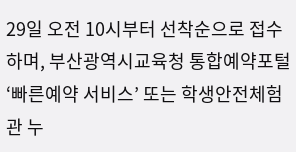29일 오전 10시부터 선착순으로 접수하며, 부산광역시교육청 통합예약포털 ‘빠른예약 서비스’ 또는 학생안전체험관 누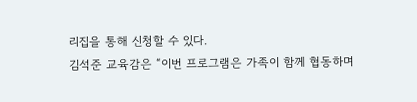리집을 통해 신청할 수 있다.
김석준 교육감은 “이번 프로그램은 가족이 함께 협동하며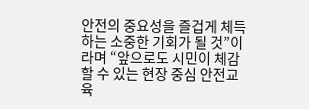안전의 중요성을 즐겁게 체득하는 소중한 기회가 될 것”이라며 “앞으로도 시민이 체감할 수 있는 현장 중심 안전교육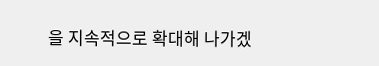을 지속적으로 확대해 나가겠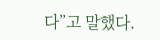다”고 말했다.